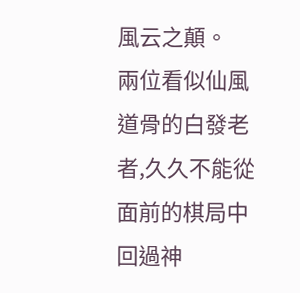風云之顛。
兩位看似仙風道骨的白發老者,久久不能從面前的棋局中回過神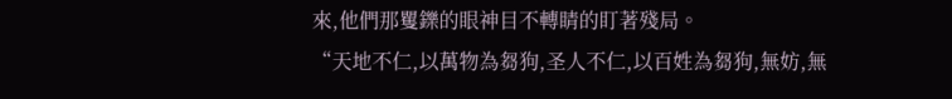來,他們那矍鑠的眼神目不轉睛的盯著殘局。
“天地不仁,以萬物為芻狗,圣人不仁,以百姓為芻狗,無妨,無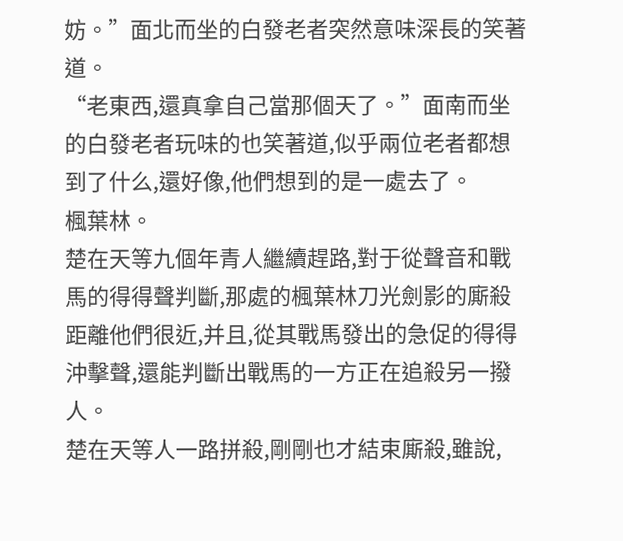妨。”面北而坐的白發老者突然意味深長的笑著道。
“老東西,還真拿自己當那個天了。”面南而坐的白發老者玩味的也笑著道,似乎兩位老者都想到了什么,還好像,他們想到的是一處去了。
楓葉林。
楚在天等九個年青人繼續趕路,對于從聲音和戰馬的得得聲判斷,那處的楓葉林刀光劍影的廝殺距離他們很近,并且,從其戰馬發出的急促的得得沖擊聲,還能判斷出戰馬的一方正在追殺另一撥人。
楚在天等人一路拼殺,剛剛也才結束廝殺,雖說,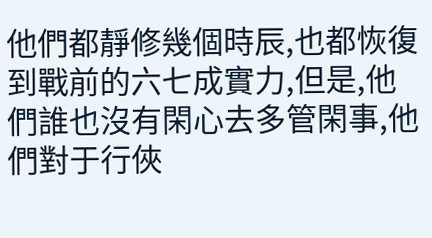他們都靜修幾個時辰,也都恢復到戰前的六七成實力,但是,他們誰也沒有閑心去多管閑事,他們對于行俠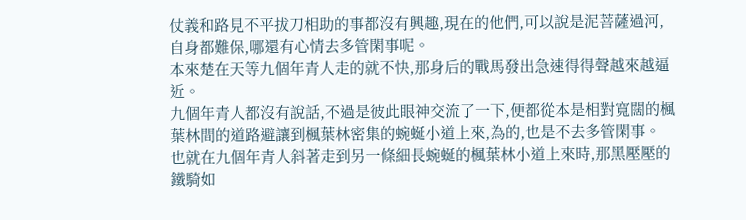仗義和路見不平拔刀相助的事都沒有興趣,現在的他們,可以說是泥菩薩過河,自身都難保,哪還有心情去多管閑事呢。
本來楚在天等九個年青人走的就不快,那身后的戰馬發出急速得得聲越來越逼近。
九個年青人都沒有說話,不過是彼此眼神交流了一下,便都從本是相對寬闊的楓葉林間的道路避讓到楓葉林密集的蜿蜒小道上來,為的,也是不去多管閑事。
也就在九個年青人斜著走到另一條細長蜿蜒的楓葉林小道上來時,那黑壓壓的鐵騎如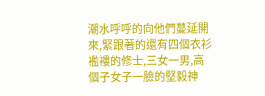潮水呼呼的向他們蔓延開來,緊跟著的還有四個衣衫襤褸的修士,三女一男,高個子女子一臉的堅毅神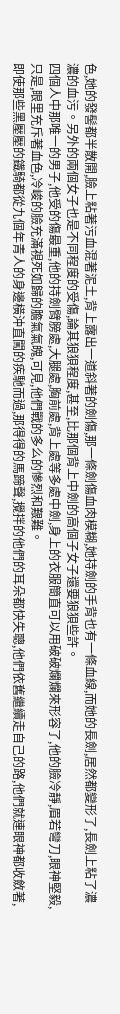色,她的發髻都半散開,臉上粘著污血混著泥土,背上露出一道斜著的劍傷,那一條劍傷血肉模糊,她持劍的手背也有一條血線,而她的長劍,居然都變形了,長劍上粘了濃濃的血污。另外的兩個女子也是不同程度的受傷,論其狼狽程度,甚至,比那個背上中劍的高個子女子還要狼狽些許。
四個人中那唯一的男子,他受的傷最重,他的持劍臂膀處,大腿處,胸前處,背上處等多處中劍,身上的衣服簡直可以用破破爛爛來形容了,他的臉冷靜,眉若彎刀,眼神堅毅,只是,眼里充斥著血色,冷峻的臉充滿視死如歸的膽氣氣魄,可見,他們戰的多么的慘烈和艱難。
即使那些黑壓壓的鐵騎都從九個年青人的身邊橫沖直闖的疾馳而過,那得得的馬蹄聲,攪拌的他們的耳朵都快失聰,他們依舊繼續走自己的路,他們就連眼神都收斂著,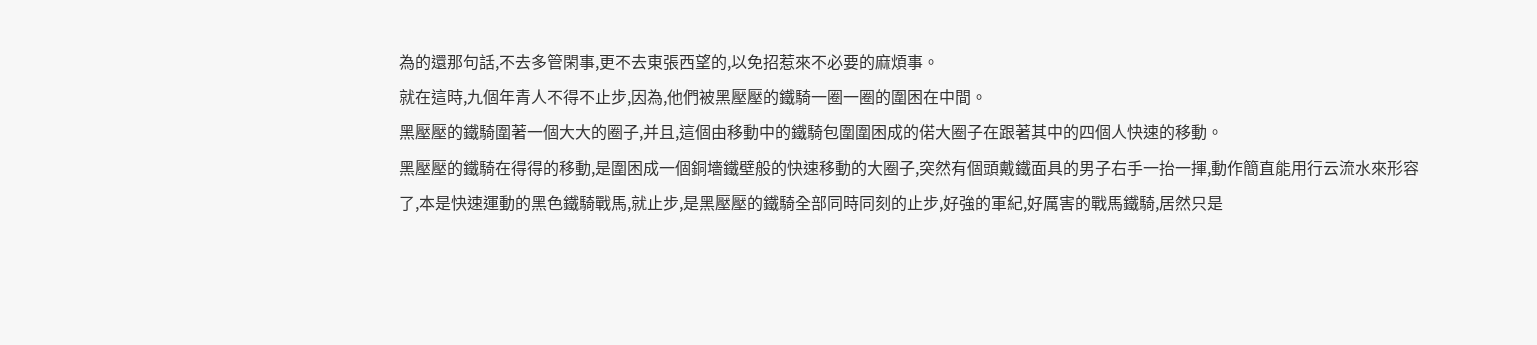為的還那句話,不去多管閑事,更不去東張西望的,以免招惹來不必要的麻煩事。
就在這時,九個年青人不得不止步,因為,他們被黑壓壓的鐵騎一圈一圈的圍困在中間。
黑壓壓的鐵騎圍著一個大大的圈子,并且,這個由移動中的鐵騎包圍圍困成的偌大圈子在跟著其中的四個人快速的移動。
黑壓壓的鐵騎在得得的移動,是圍困成一個銅墻鐵壁般的快速移動的大圈子,突然有個頭戴鐵面具的男子右手一抬一揮,動作簡直能用行云流水來形容了,本是快速運動的黑色鐵騎戰馬,就止步,是黑壓壓的鐵騎全部同時同刻的止步,好強的軍紀,好厲害的戰馬鐵騎,居然只是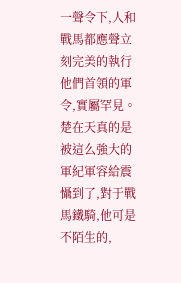一聲令下,人和戰馬都應聲立刻完美的執行他們首領的軍令,實屬罕見。
楚在天真的是被這么強大的軍紀軍容給震懾到了,對于戰馬鐵騎,他可是不陌生的,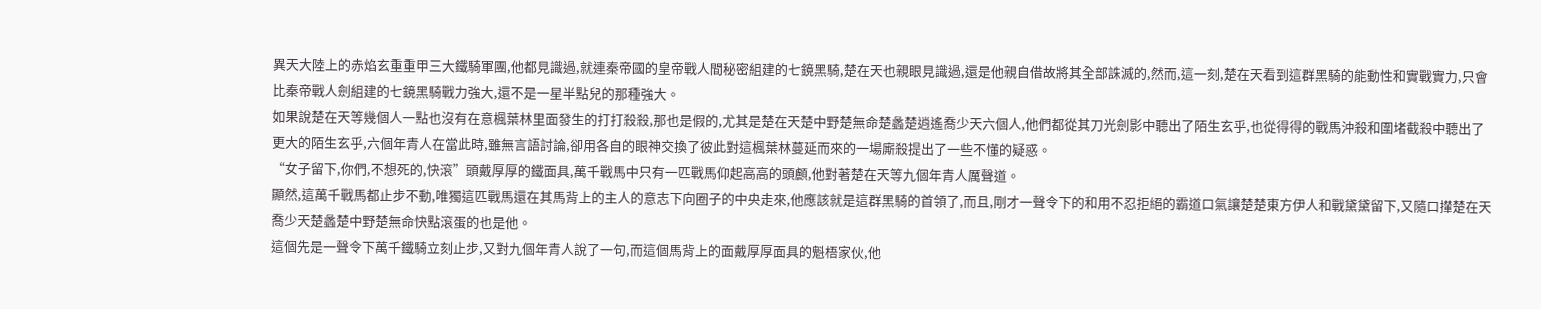異天大陸上的赤焰玄重重甲三大鐵騎軍團,他都見識過,就連秦帝國的皇帝戰人間秘密組建的七鏡黑騎,楚在天也親眼見識過,還是他親自借故將其全部誅滅的,然而,這一刻,楚在天看到這群黑騎的能動性和實戰實力,只會比秦帝戰人劍組建的七鏡黑騎戰力強大,還不是一星半點兒的那種強大。
如果說楚在天等幾個人一點也沒有在意楓葉林里面發生的打打殺殺,那也是假的,尤其是楚在天楚中野楚無命楚蠡楚逍遙喬少天六個人,他們都從其刀光劍影中聽出了陌生玄乎,也從得得的戰馬沖殺和圍堵截殺中聽出了更大的陌生玄乎,六個年青人在當此時,雖無言語討論,卻用各自的眼神交換了彼此對這楓葉林蔓延而來的一場廝殺提出了一些不懂的疑惑。
“女子留下,你們,不想死的,快滾”頭戴厚厚的鐵面具,萬千戰馬中只有一匹戰馬仰起高高的頭顱,他對著楚在天等九個年青人厲聲道。
顯然,這萬千戰馬都止步不動,唯獨這匹戰馬還在其馬背上的主人的意志下向圈子的中央走來,他應該就是這群黑騎的首領了,而且,剛才一聲令下的和用不忍拒絕的霸道口氣讓楚楚東方伊人和戰黛黛留下,又隨口攆楚在天喬少天楚蠡楚中野楚無命快點滾蛋的也是他。
這個先是一聲令下萬千鐵騎立刻止步,又對九個年青人說了一句,而這個馬背上的面戴厚厚面具的魁梧家伙,他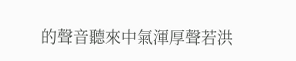的聲音聽來中氣渾厚聲若洪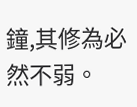鐘,其修為必然不弱。